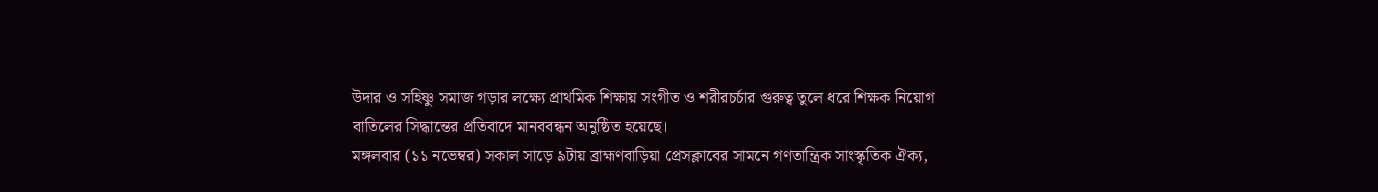উদার ও সহিষ্ণু সমাজ গড়ার লক্ষ্যে প্রাথমিক শিক্ষায় সংগীত ও শরীরচর্চার গুরুত্ব তুলে ধরে শিক্ষক নিয়োগ বাতিলের সিদ্ধান্তের প্রতিবাদে মানববন্ধন অনুষ্ঠিত হয়েছে।
মঙ্গলবার (১১ নভেম্বর) সকাল সাড়ে ৯টায় ব্রাহ্মণবাড়িয়া প্রেসক্লাবের সামনে গণতান্ত্রিক সাংস্কৃতিক ঐক্য,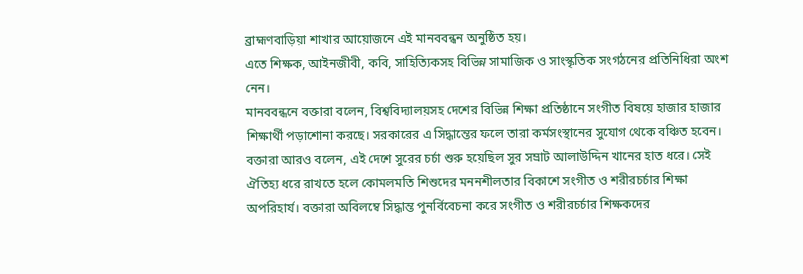ব্রাহ্মণবাড়িয়া শাখার আয়োজনে এই মানববন্ধন অনুষ্ঠিত হয়।
এতে শিক্ষক, আইনজীবী, কবি, সাহিত্যিকসহ বিভিন্ন সামাজিক ও সাংস্কৃতিক সংগঠনের প্রতিনিধিরা অংশ নেন।
মানববন্ধনে বক্তারা বলেন, বিশ্ববিদ্যালয়সহ দেশের বিভিন্ন শিক্ষা প্রতিষ্ঠানে সংগীত বিষয়ে হাজার হাজার শিক্ষার্থী পড়াশোনা করছে। সরকারের এ সিদ্ধান্তের ফলে তারা কর্মসংস্থানের সুযোগ থেকে বঞ্চিত হবেন।
বক্তারা আরও বলেন, এই দেশে সুরের চর্চা শুরু হয়েছিল সুর সম্রাট আলাউদ্দিন খানের হাত ধরে। সেই ঐতিহ্য ধরে রাখতে হলে কোমলমতি শিশুদের মননশীলতার বিকাশে সংগীত ও শরীরচর্চার শিক্ষা অপরিহার্য। বক্তারা অবিলম্বে সিদ্ধান্ত পুনর্বিবেচনা করে সংগীত ও শরীরচর্চার শিক্ষকদের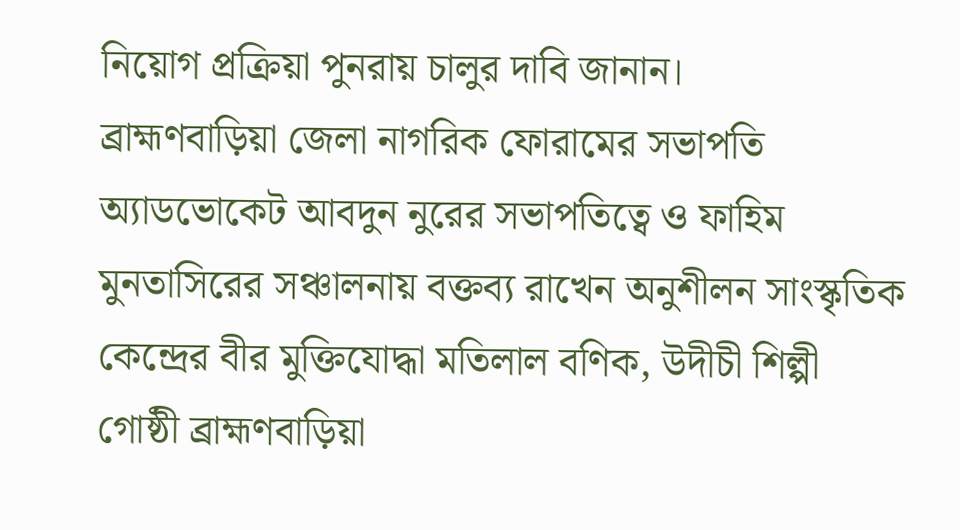নিয়োগ প্রক্রিয়া পুনরায় চালুর দাবি জানান।
ব্রাহ্মণবাড়িয়া জেলা নাগরিক ফোরামের সভাপতি অ্যাডভোকেট আবদুন নুরের সভাপতিত্বে ও ফাহিম মুনতাসিরের সঞ্চালনায় বক্তব্য রাখেন অনুশীলন সাংস্কৃতিক কেন্দ্রের বীর মুক্তিযোদ্ধা মতিলাল বণিক, উদীচী শিল্পী গোষ্ঠী ব্রাহ্মণবাড়িয়া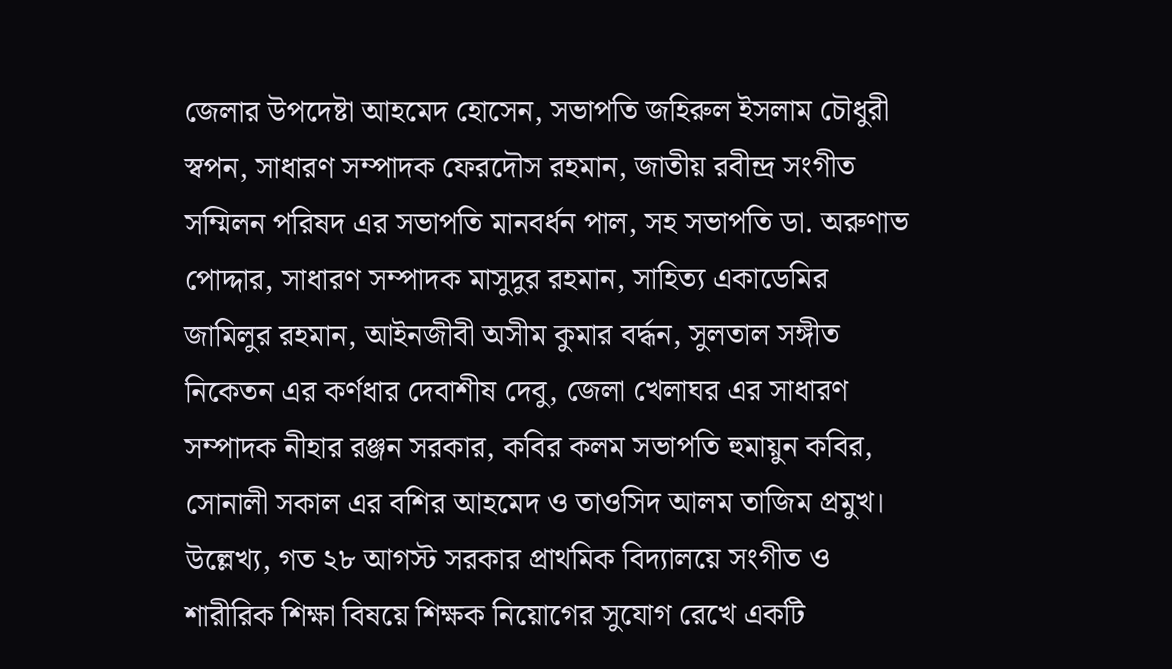জেলার উপদেষ্টা আহমেদ হোসেন, সভাপতি জহিরুল ইসলাম চৌধুরী স্বপন, সাধারণ সম্পাদক ফেরদৌস রহমান, জাতীয় রবীন্দ্র সংগীত সম্মিলন পরিষদ এর সভাপতি মানবর্ধন পাল, সহ সভাপতি ডা. অরুণাভ পোদ্দার, সাধারণ সম্পাদক মাসুদুর রহমান, সাহিত্য একাডেমির জামিলুর রহমান, আইনজীবী অসীম কুমার বর্দ্ধন, সুলতাল সঙ্গীত নিকেতন এর কর্ণধার দেবাশীষ দেবু, জেলা খেলাঘর এর সাধারণ
সম্পাদক নীহার রঞ্জন সরকার, কবির কলম সভাপতি হুমায়ুন কবির, সোনালী সকাল এর বশির আহমেদ ও তাওসিদ আলম তাজিম প্রমুখ।
উল্লেখ্য, গত ২৮ আগস্ট সরকার প্রাথমিক বিদ্যালয়ে সংগীত ও শারীরিক শিক্ষা বিষয়ে শিক্ষক নিয়োগের সুযোগ রেখে একটি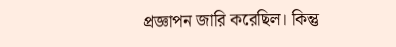প্রজ্ঞাপন জারি করেছিল। কিন্তু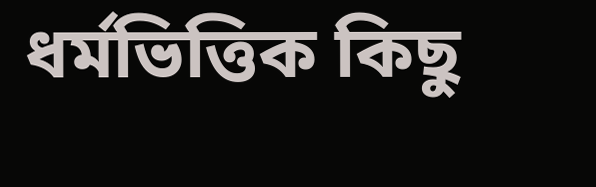ধর্মভিত্তিক কিছু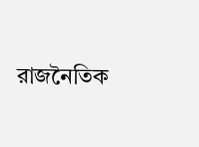রাজনৈতিক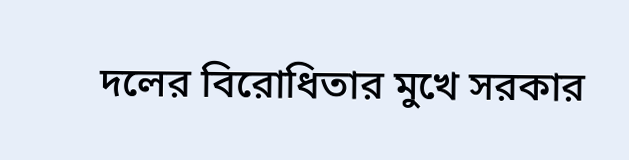দলের বিরোধিতার মুখে সরকার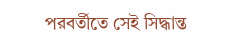পরবর্তীতে সেই সিদ্ধান্ত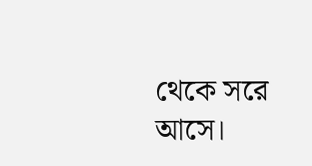থেকে সরে আসে।